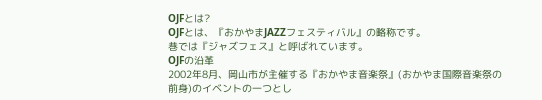OJFとは?
OJFとは、『おかやまJAZZフェスティバル』の略称です。
巷では『ジャズフェス』と呼ばれています。
OJFの沿革
2002年8月、岡山市が主催する『おかやま音楽祭』(おかやま国際音楽祭の前身)のイベントの一つとし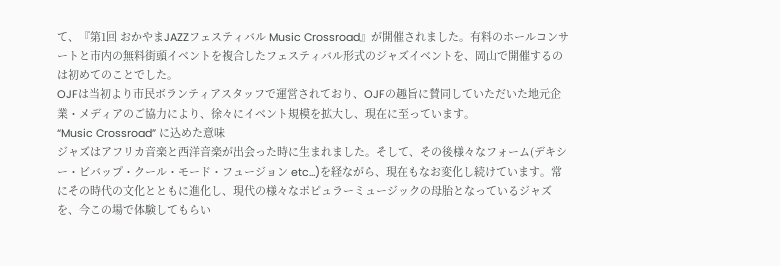て、『第1回 おかやまJAZZフェスティバル Music Crossroad』が開催されました。有料のホールコンサートと市内の無料街頭イベントを複合したフェスティバル形式のジャズイベントを、岡山で開催するのは初めてのことでした。
OJFは当初より市民ボランティアスタッフで運営されており、OJFの趣旨に賛同していただいた地元企業・メディアのご協力により、徐々にイベント規模を拡大し、現在に至っています。
“Music Crossroad” に込めた意味
ジャズはアフリカ音楽と西洋音楽が出会った時に生まれました。そして、その後様々なフォーム(デキシー・ビバップ・クール・モード・フュージョン etc…)を経ながら、現在もなお変化し続けています。常にその時代の文化とともに進化し、現代の様々なポピュラーミュージックの母胎となっているジャズを、今この場で体験してもらい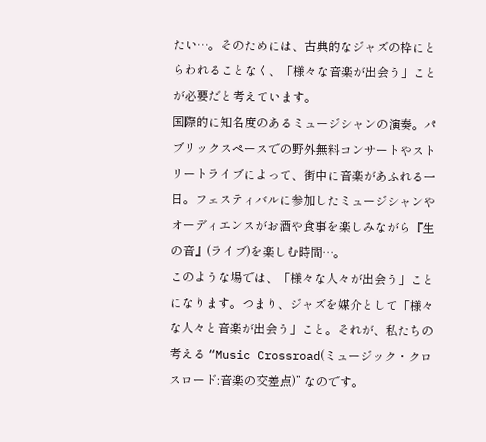たい…。そのためには、古典的なジャズの枠にとらわれることなく、「様々な音楽が出会う」ことが必要だと考えています。
国際的に知名度のあるミュージシャンの演奏。パブリックスペースでの野外無料コンサートやストリートライブによって、街中に音楽があふれる一日。フェスティバルに参加したミュージシャンやオーディエンスがお酒や食事を楽しみながら『生の音』(ライブ)を楽しむ時間…。
このような場では、「様々な人々が出会う」ことになります。つまり、ジャズを媒介として「様々な人々と音楽が出会う」こと。それが、私たちの考える “Music Crossroad(ミュージック・クロスロード:音楽の交差点)” なのです。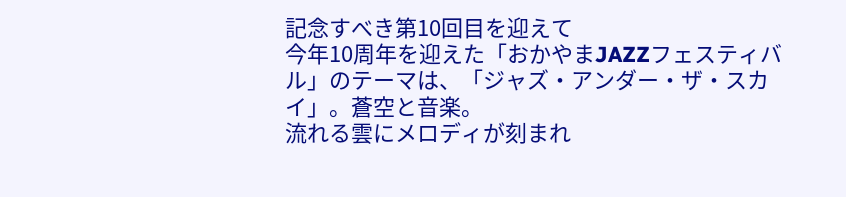記念すべき第10回目を迎えて
今年10周年を迎えた「おかやまJAZZフェスティバル」のテーマは、「ジャズ・アンダー・ザ・スカイ」。蒼空と音楽。
流れる雲にメロディが刻まれ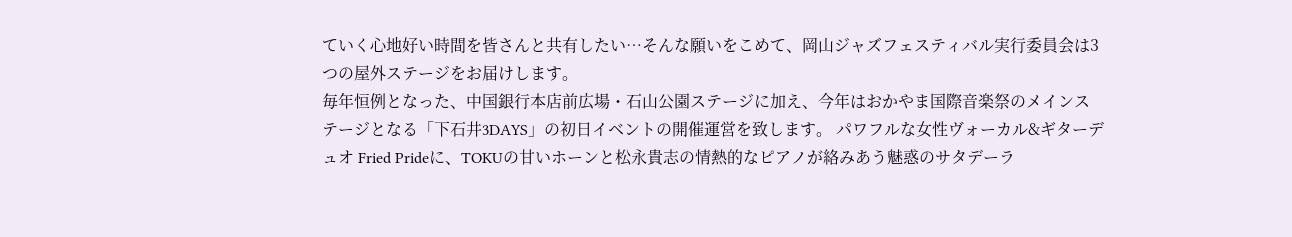ていく心地好い時間を皆さんと共有したい…そんな願いをこめて、岡山ジャズフェスティバル実行委員会は3つの屋外ステージをお届けします。
毎年恒例となった、中国銀行本店前広場・石山公園ステージに加え、今年はおかやま国際音楽祭のメインステージとなる「下石井3DAYS」の初日イベントの開催運営を致します。 パワフルな女性ヴォーカル&ギターデュオ Fried Prideに、TOKUの甘いホーンと松永貴志の情熱的なピアノが絡みあう魅惑のサタデーラ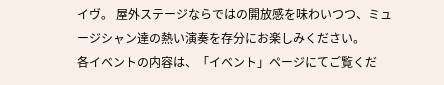イヴ。 屋外ステージならではの開放感を味わいつつ、ミュージシャン達の熱い演奏を存分にお楽しみください。
各イベントの内容は、「イベント」ページにてご覧くだ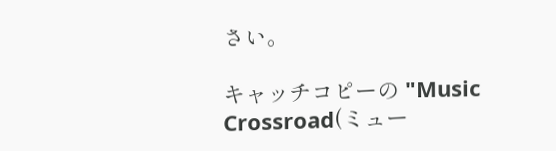さい。

キャッチコピーの "Music Crossroad(ミュー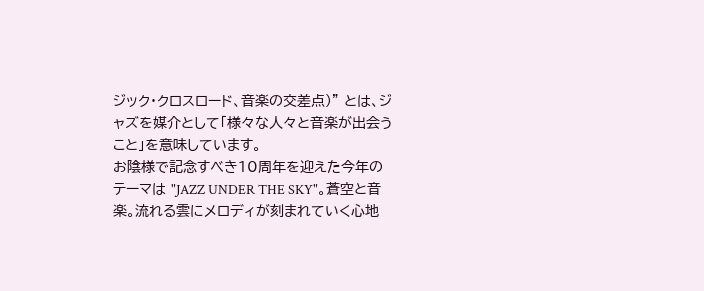ジック・クロスロード、音楽の交差点)" とは、ジャズを媒介として「様々な人々と音楽が出会うこと」を意味しています。
お陰様で記念すべき10周年を迎えた今年のテーマは "JAZZ UNDER THE SKY"。蒼空と音楽。流れる雲にメロディが刻まれていく心地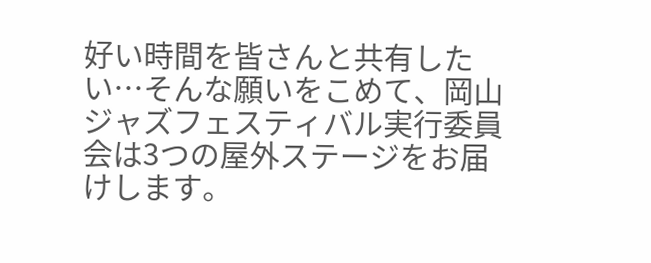好い時間を皆さんと共有したい…そんな願いをこめて、岡山ジャズフェスティバル実行委員会は3つの屋外ステージをお届けします。